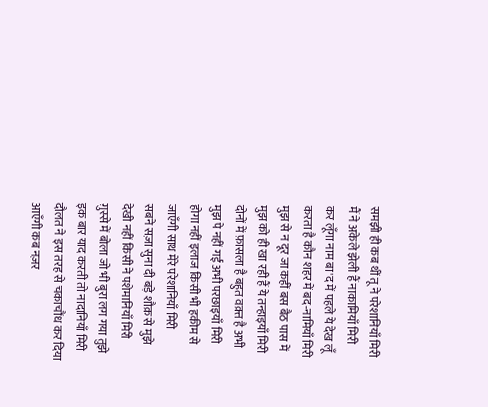समझी ही कब थीं तू ने परेशानियाँ मिरी
मैं ने अकेले झेली हैं नाकामियाँ मिरी
कर लूँगा नाम बा'द में पहले ये देख लूँ
करता है कौन शहर में बद-नामियाँ मिरी
मुझ से न दूर जा कहीं बस बैठ पास में
मुझ को ही खा रही हैं ये तन्हाइयाँ मिरी
दोनों में फ़ासला है बहुत वक़्त है अभी
मुझ पे नहीं गईं अभी परछाइयाँ मिरी
होगा नहीं इलाज किसी भी हकीम से
जाएँगी साथ मेरे परेशानियाँ मिरी
सबने सज़ा सुना दी बड़े शौक़ से मुझे
देखी नहीं किसी ने पशेमानियाँ मिरी
ग़ुस्से में बोला जो भी बुरा लग गया तुझे
इक बार याद करती तो नादानियाँ मिरी
दौलत ने इस तरह से चकाचौंध कर दिया
आएँगी कब नज़र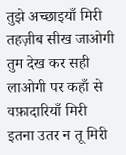तुझे अच्छाइयाँ मिरी
तहज़ीब सीख जाओगी तुम देख कर सही
लाओगी पर कहाँ से वफ़ादारियाँ मिरी
इतना उतर न तू मिरी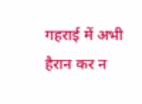गहराई में अभी
हैरान कर न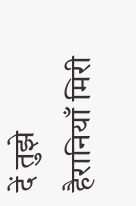दें तुझे हैरानियाँ मिरी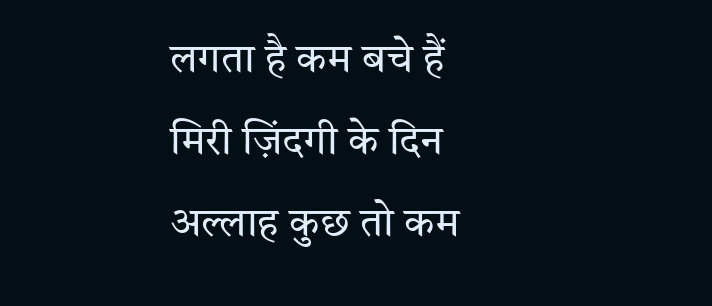लगता है कम बचे हैं मिरी ज़िंदगी के दिन
अल्लाह कुछ तो कम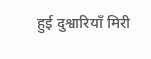हुई दुश्वारियाँ मिरी